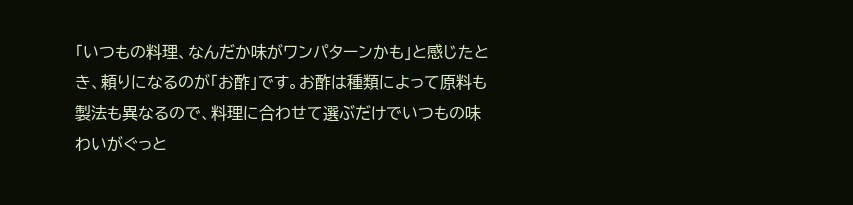「いつもの料理、なんだか味がワンパターンかも」と感じたとき、頼りになるのが「お酢」です。お酢は種類によって原料も製法も異なるので、料理に合わせて選ぶだけでいつもの味わいがぐっと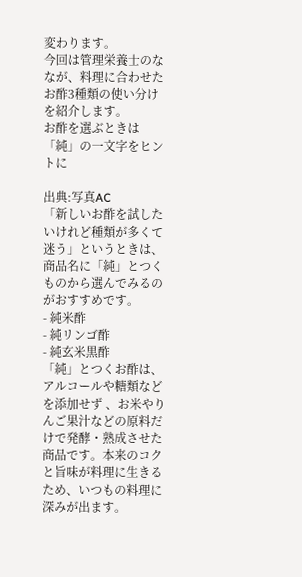変わります。
今回は管理栄養士のななが、料理に合わせたお酢3種類の使い分けを紹介します。
お酢を選ぶときは「純」の一文字をヒントに

出典:写真AC
「新しいお酢を試したいけれど種類が多くて迷う」というときは、商品名に「純」とつくものから選んでみるのがおすすめです。
- 純米酢
- 純リンゴ酢
- 純玄米黒酢
「純」とつくお酢は、アルコールや糖類などを添加せず 、お米やりんご果汁などの原料だけで発酵・熟成させた商品です。本来のコクと旨味が料理に生きるため、いつもの料理に深みが出ます。